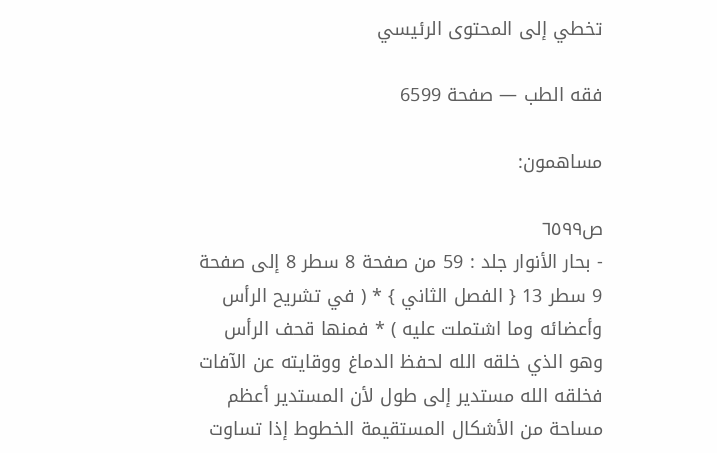تخطي إلى المحتوى الرئيسي

فقه الطب — صفحة 6599

مساهمون:

ص٦٥٩٩
- بحار الأنوار جلد : 59 من صفحة 8 سطر 8 إلى صفحة 9 سطر 13 { الفصل الثاني } * ( في تشريح الرأس وأعضائه وما اشتملت عليه ) * فمنها قحف الرأس وهو الذي خلقه الله لحفظ الدماغ ووقايته عن الآفات فخلقه الله مستدير إلى طول لأن المستدير أعظم مساحة من الأشكال المستقيمة الخطوط إذا تساوت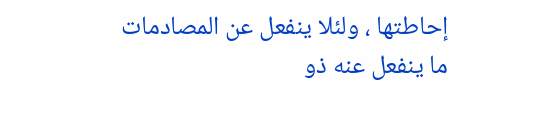إحاطتها ، ولئلا ينفعل عن المصادمات ما ينفعل عنه ذو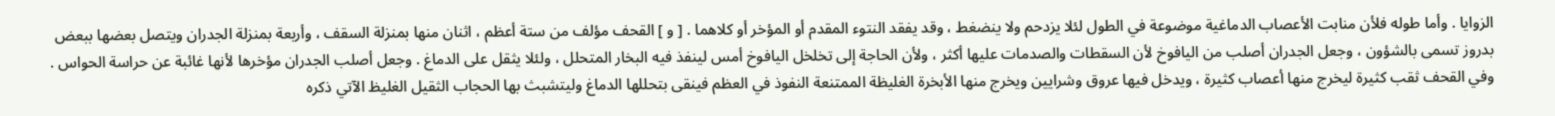الزوايا . وأما طوله فلأن منابت الأعصاب الدماغية موضوعة في الطول لئلا يزدحم ولا ينضغط ، وقد يفقد النتوء المقدم أو المؤخر أو كلاهما . [ و ] القحف مؤلف من ستة أعظم ، اثنان منها بمنزلة السقف ، وأربعة بمنزلة الجدران ويتصل بعضها ببعض بدروز تسمى بالشؤون ، وجعل الجدران أصلب من اليافوخ لأن السقطات والصدمات عليها أكثر ، ولأن الحاجة إلى تخلخل اليافوخ أمس لينفذ فيه البخار المتحلل ، ولئلا يثقل على الدماغ . وجعل أصلب الجدران مؤخرها لأنها غائبة عن حراسة الحواس . وفي القحف ثقب كثيرة ليخرج منها أعصاب كثيرة ، ويدخل فيها عروق وشرايين ويخرج منها الأبخرة الغليظة الممتنعة النفوذ في العظم فينقى بتحللها الدماغ وليتشبث بها الحجاب الثقيل الغليظ الآتي ذكره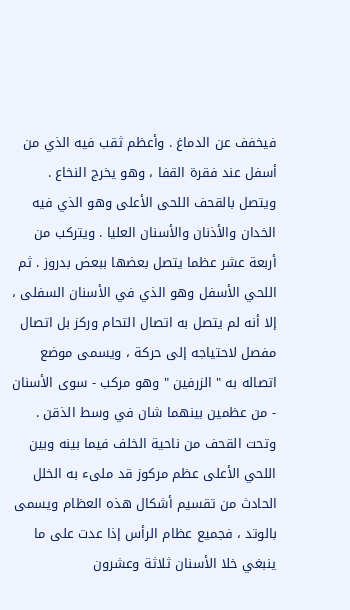فيخفف عن الدماغ . وأعظم ثقب فيه الذي من أسفل عند فقرة القفا ، وهو يخرج النخاع . ويتصل بالقحف اللحى الأعلى وهو الذي فيه الخدان والأذنان والأسنان العليا . ويتركب من أربعة عشر عظما يتصل بعضها ببعض بدروز . ثم اللحي الأسفل وهو الذي في الأسنان السفلى ، إلا أنه لم يتصل به اتصال التحام وركز بل اتصال مفصل لاحتياجه إلى حركة ، ويسمى موضع اتصاله به " الزرفين " وهو مركب - سوى الأسنان - من عظمين بينهما شان في وسط الذقن . وتحت القحف من ناحية الخلف فيما بينه وبين اللحي الأعلى عظم مركوز قد ملىء به الخلل الحادث من تقسيم أشكال هذه العظام ويسمى بالوتد ، فجميع عظام الرأس إذا عدت على ما ينبغي خلا الأسنان ثلاثة وعشرون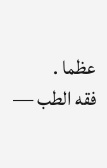عظما .
فقه الطب —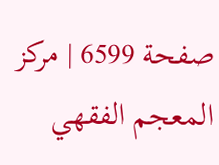صفحة 6599 | مركز المعجم الفقهي